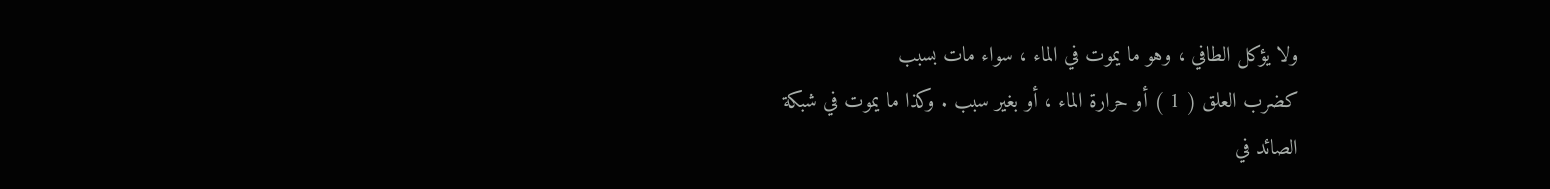ولا يؤكل الطافي ، وهو ما يموت في الماء ، سواء مات بسبب
كضرب العلق ( 1 ) أو حرارة الماء ، أو بغير سبب . وكذا ما يموت في شبكة
الصائد في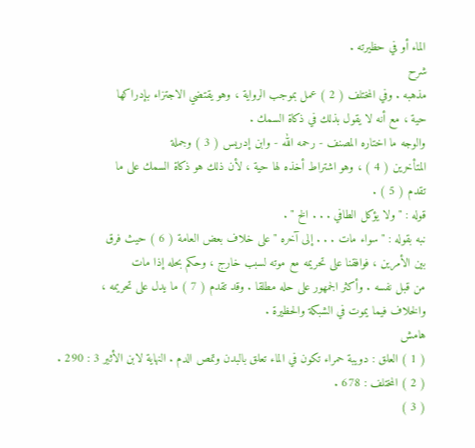الماء أو في حظيرته .
شرح
مذهبه . وفي المختلف ( 2 ) عمل بموجب الرواية ، وهو يقتضي الاجتزاء بإدراكها
حية ، مع أنه لا يقول بذلك في ذكاة السمك .
والوجه ما اختاره المصنف - رحمه الله - وابن إدريس ( 3 ) وجملة
المتأخرين ( 4 ) ، وهو اشتراط أخذه لها حية ، لأن ذلك هو ذكاة السمك على ما
تقدم ( 5 ) .
قوله : " ولا يؤكل الطافي . . . الخ " .
نبه بقوله : " سواء مات . . . إلى آخره " على خلاف بعض العامة ( 6 ) حيث فرق
بين الأمرين ، فوافقنا على تحريمه مع موته لسبب خارج ، وحكم بحله إذا مات
من قبل نفسه . وأكثر الجمهور على حله مطلقا . وقد تقدم ( 7 ) ما يدل على تحريمه ،
والخلاف فيما يموت في الشبكة والحظيرة .
هامش
( 1 ) العلق : دويبة حمراء تكون في الماء تعلق بالبدن وتمص الدم . النهاية لابن الأثير 3 : 290 .
( 2 ) المختلف : 678 .
( 3 )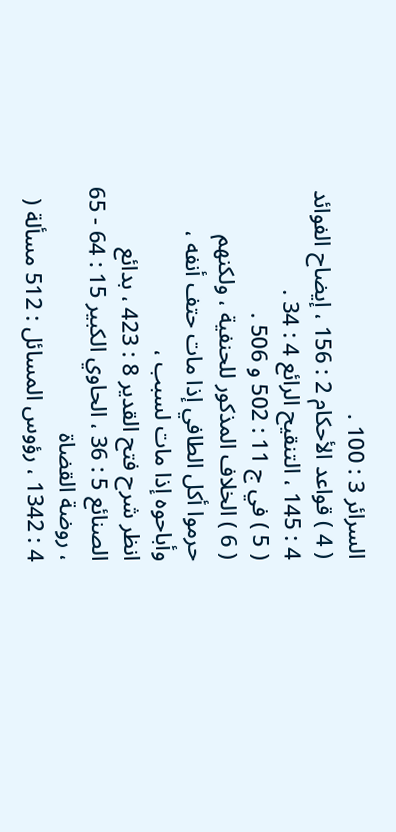السرائر 3 : 100 .
( 4 ) قواعد الأحكام 2 : 156 ، إيضاح الفوائد 4 : 145 ، التنقيح الرائع 4 : 34 .
( 5 ) في ج 11 : 502 و 506 .
( 6 ) الخلاف المذكور للحنفية ، ولكنهم حرموا أكل الطافي إذا مات حتف أنفه ، وأباحوه إذا مات لسبب ،
انظر شرح فتح القدير 8 : 423 ، بدائع الصنائع 5 : 36 ، الحاوي الكبير 15 : 64 - 65 ، روضة القضاة
4 : 1342 ، رؤوس المسائل : 512 مسألة (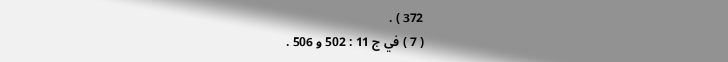372 ) .
( 7 ) في ج 11 : 502 و 506 .